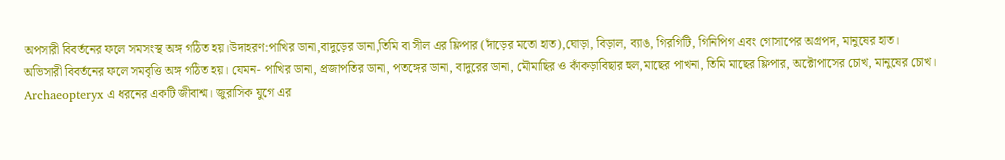অপসারী বিবর্তনের ফলে সমসংস্থ অঙ্গ গঠিত হয়।উদাহরণ:পাখির ডানা,বাদুড়ের ডানা,তিমি বা সীল এর ফ্লিপার (দাঁড়ের মতো হাত),ঘোড়া, বিড়াল, ব্যাঙ, গিরগিটি, গিনিপিগ এবং গোসাপের অগ্রপদ, মানুষের হাত।
অভিসারী বিবর্তনের ফলে সমবৃত্তি অঙ্গ গঠিত হয়। যেমন- পাখির ডানা, প্রজাপতির ডানা, পতঙ্গের ডানা, বাদুরের ডানা, মৌমাছির ও কাঁকড়াবিছার হুল,মাছের পাখনা, তিমি মাছের ফ্লিপার, অক্টোপাসের চোখ, মানুষের চোখ।
Archaeopteryx এ ধরনের একটি জীবাশ্ম। জুরাসিক যুগে এর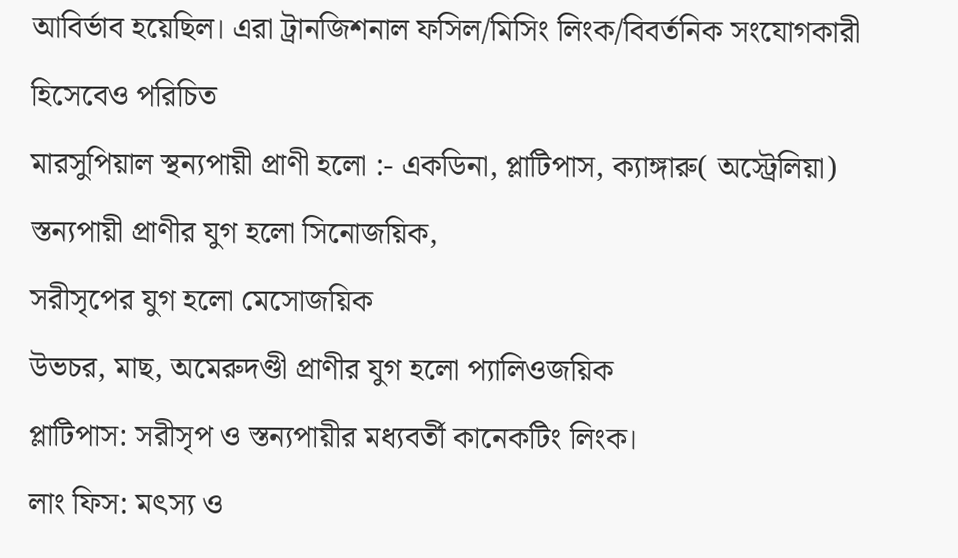আবির্ভাব হয়েছিল। এরা ট্রানজিশনাল ফসিল/মিসিং লিংক/বিবর্তনিক সংযোগকারী হিসেবেও পরিচিত
মারসুপিয়াল স্থন্যপায়ী প্রাণী হলো :- একডিনা, প্লাটিপাস, ক্যাঙ্গারু( অস্ট্রেলিয়া)
স্তন্যপায়ী প্রাণীর যুগ হলো সিনোজয়িক,
সরীসৃপের যুগ হলো মেসোজয়িক
উভচর, মাছ, অমেরুদণ্ডী প্রাণীর যুগ হলো প্যালিওজয়িক
প্লাটিপাস: সরীসৃপ ও স্তন্যপায়ীর মধ্যবর্তী কানেকটিং লিংক।
লাং ফিস: মৎস্য ও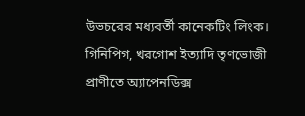উভচরের মধ্যবর্তী কানেকটিং লিংক।
গিনিপিগ, খরগোশ ইত্যাদি তৃণভোজী প্রাণীতে অ্যাপেনডিক্স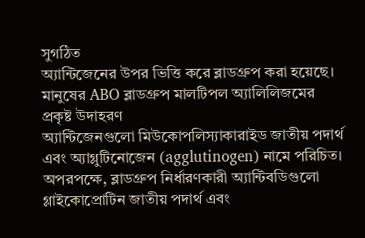সুগঠিত
অ্যান্টিজেনের উপর ভিত্তি করে ব্লাডগ্রুপ করা হয়েছে।
মানুষের ABO ব্লাডগ্রুপ মালটিপল অ্যালিলিজমের প্রকৃষ্ট উদাহরণ
অ্যান্টিজেনগুলো মিউকোপলিস্যাকারাইড জাতীয় পদার্থ এবং অ্যাগ্লুটিনোজেন (agglutinogen) নামে পরিচিত। অপরপক্ষে, ব্লাডগ্রুপ নির্ধারণকারী অ্যান্টিবডিগুলো গ্লাইকোপ্রোটিন জাতীয় পদার্থ এবং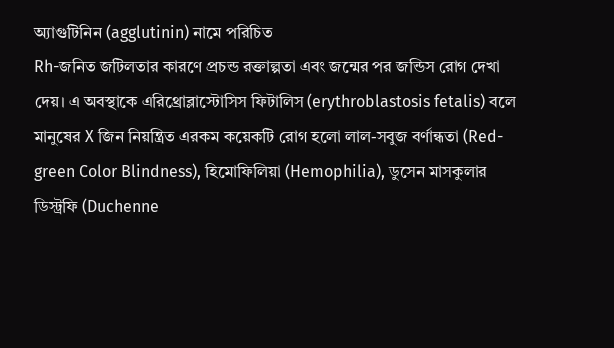অ্যাগুটিনিন (agglutinin) নামে পরিচিত
Rh-জনিত জটিলতার কারণে প্রচন্ড রক্তাল্পতা এবং জন্মের পর জন্ডিস রোগ দেখা দেয়। এ অবস্থাকে এরিথ্রোব্লাস্টোসিস ফিটালিস (erythroblastosis fetalis) বলে
মানুষের X জিন নিয়ন্ত্রিত এরকম কয়েকটি রোগ হলো লাল-সবুজ বর্ণান্ধতা (Red-green Color Blindness), হিমোফিলিয়া (Hemophilia), ডুসেন মাসকুলার ডিস্ট্রফি (Duchenne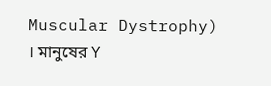Muscular Dystrophy) । মানুষের Y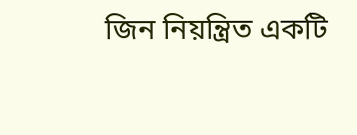জিন নিয়ন্ত্রিত একটি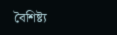বৈশিষ্ট্য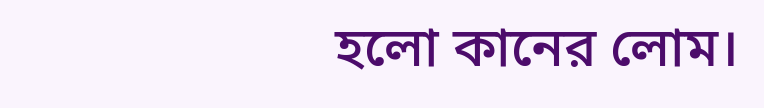হলো কানের লোম।